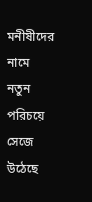মনীষীদের নামে নতুন পরিচয়ে সেজে উঠেছে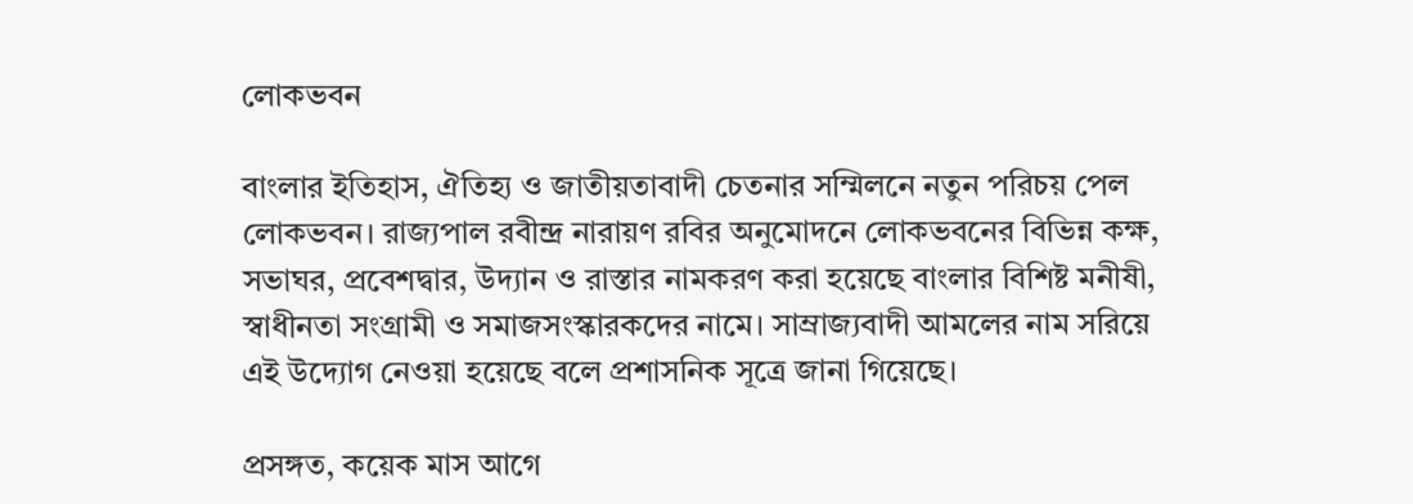লোকভবন

বাংলার ইতিহাস, ঐতিহ্য ও জাতীয়তাবাদী চেতনার সম্মিলনে নতুন পরিচয় পেল লোকভবন। রাজ্যপাল রবীন্দ্র নারায়ণ রবির অনুমোদনে লোকভবনের বিভিন্ন কক্ষ, সভাঘর, প্রবেশদ্বার, উদ্যান ও রাস্তার নামকরণ করা হয়েছে বাংলার বিশিষ্ট মনীষী, স্বাধীনতা সংগ্রামী ও সমাজসংস্কারকদের নামে। সাম্রাজ্যবাদী আমলের নাম সরিয়ে এই উদ্যোগ নেওয়া হয়েছে বলে প্রশাসনিক সূত্রে জানা গিয়েছে।

প্রসঙ্গত, কয়েক মাস আগে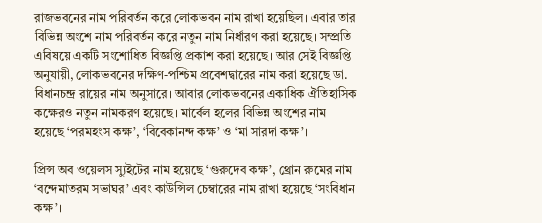রাজভবনের নাম পরিবর্তন করে লোকভবন নাম রাখা হয়েছিল। এবার তার বিভিন্ন অংশে নাম পরিবর্তন করে নতুন নাম নির্ধারণ করা হয়েছে। সম্প্রতি এবিষয়ে একটি সংশোধিত বিজ্ঞপ্তি প্রকাশ করা হয়েছে। আর সেই বিজ্ঞপ্তি অনুযায়ী, লোকভবনের দক্ষিণ-পশ্চিম প্রবেশদ্বারের নাম করা হয়েছে ডা. বিধানচন্দ্র রায়ের নাম অনুসারে। আবার লোকভবনের একাধিক ঐতিহাসিক কক্ষেরও নতুন নামকরণ হয়েছে। মার্বেল হলের বিভিন্ন অংশের নাম হয়েছে ‘পরমহংস কক্ষ’, ‘বিবেকানন্দ কক্ষ’ ও ‘মা সারদা কক্ষ’।

প্রিন্স অব ওয়েলস স্যুইটের নাম হয়েছে ‘গুরুদেব কক্ষ’, থ্রোন রুমের নাম ‘বন্দেমাতরম সভাঘর’ এবং কাউন্সিল চেম্বারের নাম রাখা হয়েছে ‘সংবিধান কক্ষ’।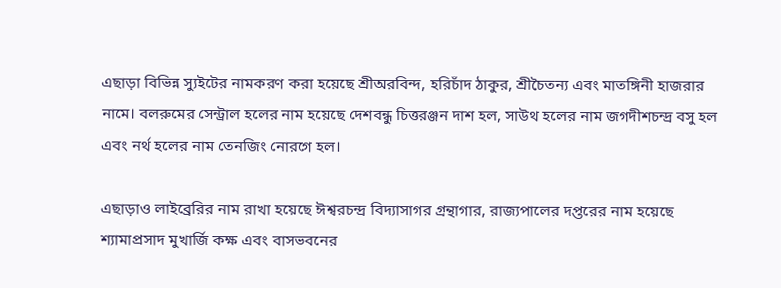এছাড়া বিভিন্ন স্যুইটের নামকরণ করা হয়েছে শ্রীঅরবিন্দ, হরিচাঁদ ঠাকুর, শ্রীচৈতন্য এবং মাতঙ্গিনী হাজরার নামে। বলরুমের সেন্ট্রাল হলের নাম হয়েছে দেশবন্ধু চিত্তরঞ্জন দাশ হল, সাউথ হলের নাম জগদীশচন্দ্র বসু হল এবং নর্থ হলের নাম তেনজিং নোরগে হল।

এছাড়াও লাইব্রেরির নাম রাখা হয়েছে ঈশ্বরচন্দ্র বিদ্যাসাগর গ্রন্থাগার, রাজ্যপালের দপ্তরের নাম হয়েছে শ্যামাপ্রসাদ মুখার্জি কক্ষ এবং বাসভবনের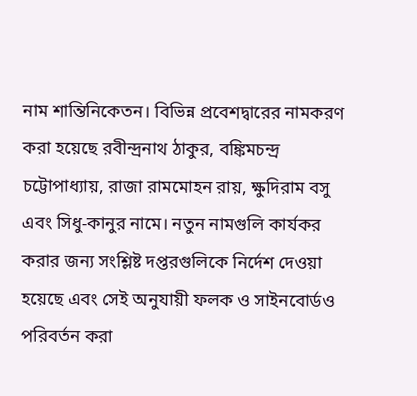নাম শান্তিনিকেতন। বিভিন্ন প্রবেশদ্বারের নামকরণ করা হয়েছে রবীন্দ্রনাথ ঠাকুর, বঙ্কিমচন্দ্র চট্টোপাধ্যায়, রাজা রামমোহন রায়, ক্ষুদিরাম বসু এবং সিধু-কানুর নামে। নতুন নামগুলি কার্যকর করার জন্য সংশ্লিষ্ট দপ্তরগুলিকে নির্দেশ দেওয়া হয়েছে এবং সেই অনুযায়ী ফলক ও সাইনবোর্ডও পরিবর্তন করা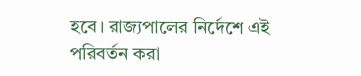হবে। রাজ্যপালের নির্দেশে এই পরিবর্তন করা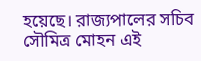হয়েছে। রাজ্যপালের সচিব সৌমিত্র মোহন এই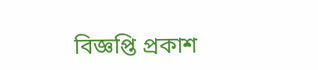বিজ্ঞপ্তি প্রকাশ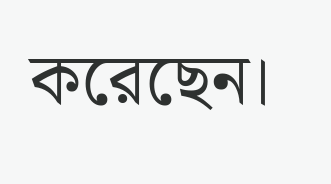করেছেন।